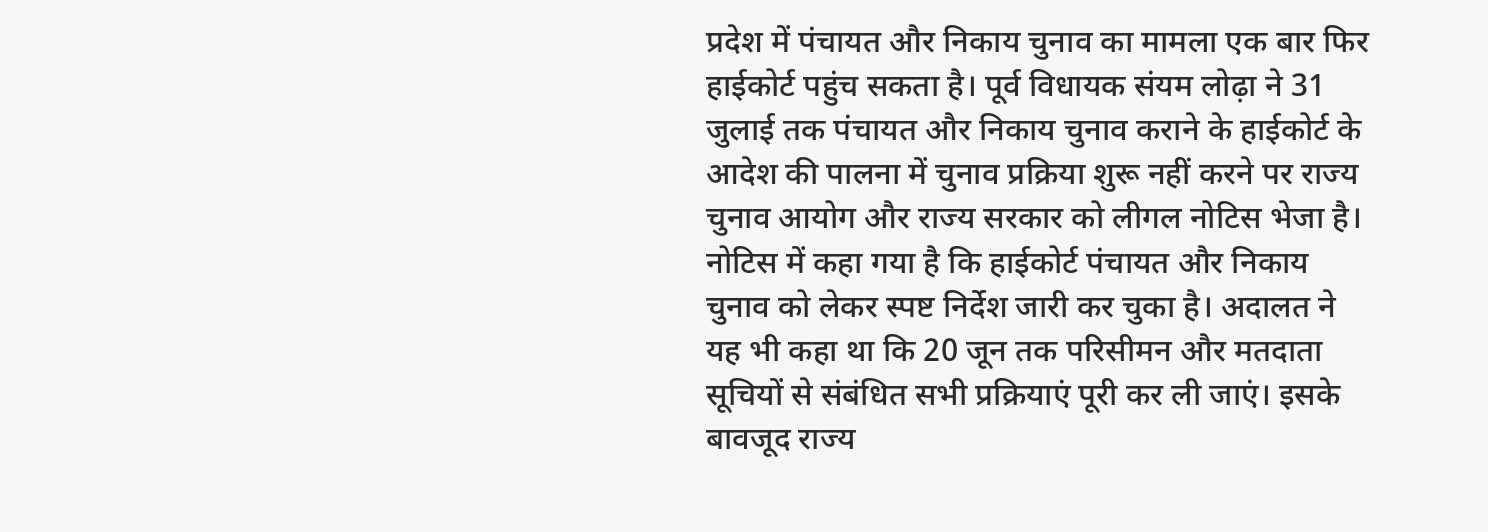प्रदेश में पंचायत और निकाय चुनाव का मामला एक बार फिर हाईकोर्ट पहुंच सकता है। पूर्व विधायक संयम लोढ़ा ने 31 जुलाई तक पंचायत और निकाय चुनाव कराने के हाईकोर्ट के आदेश की पालना में चुनाव प्रक्रिया शुरू नहीं करने पर राज्य चुनाव आयोग और राज्य सरकार को लीगल नोटिस भेजा है। नोटिस में कहा गया है कि हाईकोर्ट पंचायत और निकाय चुनाव को लेकर स्पष्ट निर्देश जारी कर चुका है। अदालत ने यह भी कहा था कि 20 जून तक परिसीमन और मतदाता सूचियों से संबंधित सभी प्रक्रियाएं पूरी कर ली जाएं। इसके बावजूद राज्य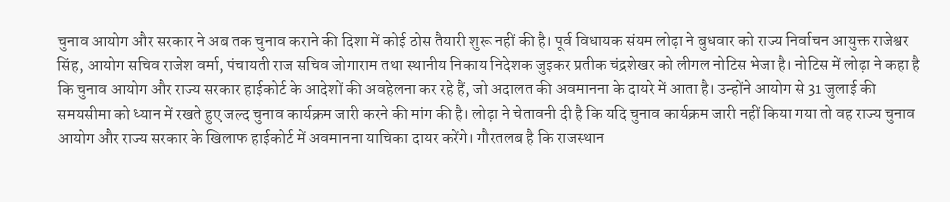चुनाव आयोग और सरकार ने अब तक चुनाव कराने की दिशा में कोई ठोस तैयारी शुरू नहीं की है। पूर्व विधायक संयम लोढ़ा ने बुधवार को राज्य निर्वाचन आयुक्त राजेश्वर सिंह, आयोग सचिव राजेश वर्मा, पंचायती राज सचिव जोगाराम तथा स्थानीय निकाय निदेशक जुइकर प्रतीक चंद्रशेखर को लीगल नोटिस भेजा है। नोटिस में लोढ़ा ने कहा है कि चुनाव आयोग और राज्य सरकार हाईकोर्ट के आदेशों की अवहेलना कर रहे हैं, जो अदालत की अवमानना के दायरे में आता है। उन्होंने आयोग से 31 जुलाई की समयसीमा को ध्यान में रखते हुए जल्द चुनाव कार्यक्रम जारी करने की मांग की है। लोढ़ा ने चेतावनी दी है कि यदि चुनाव कार्यक्रम जारी नहीं किया गया तो वह राज्य चुनाव आयोग और राज्य सरकार के खिलाफ हाईकोर्ट में अवमानना याचिका दायर करेंगे। गौरतलब है कि राजस्थान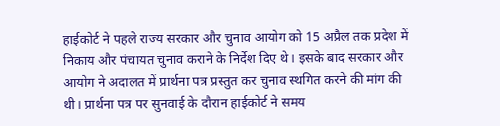हाईकोर्ट ने पहले राज्य सरकार और चुनाव आयोग को 15 अप्रैल तक प्रदेश में निकाय और पंचायत चुनाव कराने के निर्देश दिए थे। इसके बाद सरकार और आयोग ने अदालत में प्रार्थना पत्र प्रस्तुत कर चुनाव स्थगित करने की मांग की थी। प्रार्थना पत्र पर सुनवाई के दौरान हाईकोर्ट ने समय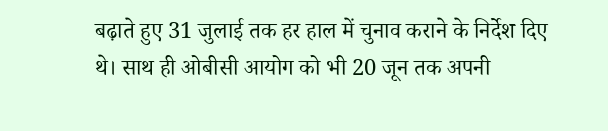बढ़ाते हुए 31 जुलाई तक हर हाल में चुनाव कराने के निर्देश दिए थे। साथ ही ओबीसी आयोग को भी 20 जून तक अपनी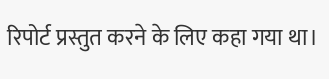रिपोर्ट प्रस्तुत करने के लिए कहा गया था।